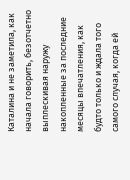Каталина и не заметила, как начала говорить, безотчетно выплескивая наружу накопленные за последние месяцы впечатления, как будто только и ждала того самого случая, когда ей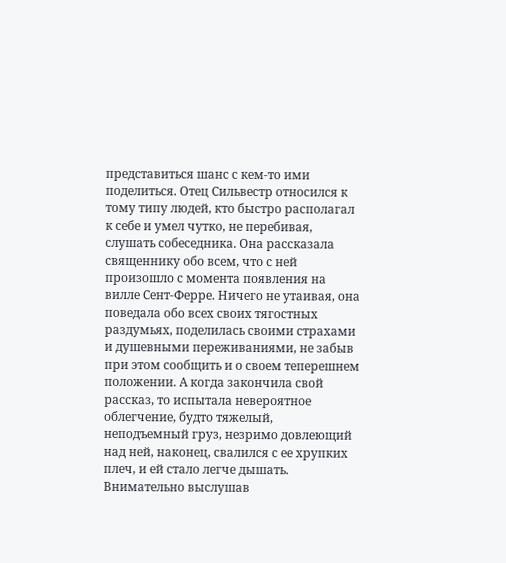представиться шанс с кем-то ими поделиться. Отец Сильвестр относился к тому типу людей, кто быстро располагал к себе и умел чутко, не перебивая, слушать собеседника. Она рассказала священнику обо всем, что с ней произошло с момента появления на вилле Сент-Ферре. Ничего не утаивая, она поведала обо всех своих тягостных раздумьях, поделилась своими страхами и душевными переживаниями, не забыв при этом сообщить и о своем теперешнем положении. А когда закончила свой рассказ, то испытала невероятное облегчение, будто тяжелый, неподъемный груз, незримо довлеющий над ней, наконец, свалился с ее хрупких плеч, и ей стало легче дышать.
Внимательно выслушав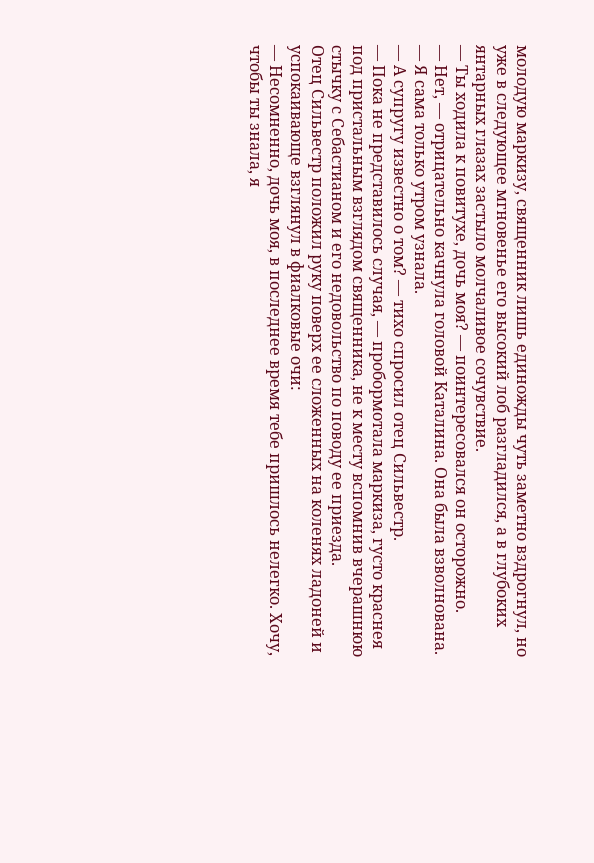молодую маркизу, священник лишь единожды чуть заметно вздрогнул, но уже в следующее мгновенье его высокий лоб разгладился, а в глубоких янтарных глазах застыло молчаливое сочувствие.
— Ты ходила к повитухе, дочь моя? — поинтересовался он осторожно.
— Нет, — отрицательно качнула головой Каталина. Она была взволнована. — Я сама только утром узнала.
— А супругу известно о том? — тихо спросил отец Сильвестр.
— Пока не представилось случая, — пробормотала маркиза, густо краснея под пристальным взглядом священника, не к месту вспомнив вчерашнюю стычку с Себастианом и его недовольство по поводу ее приезда.
Отец Сильвестр положил руку поверх ее сложенных на коленях ладоней и успокаивающе взглянул в фиалковые очи:
— Несомненно, дочь моя, в последнее время тебе пришлось нелегко. Хочу, чтобы ты знала, я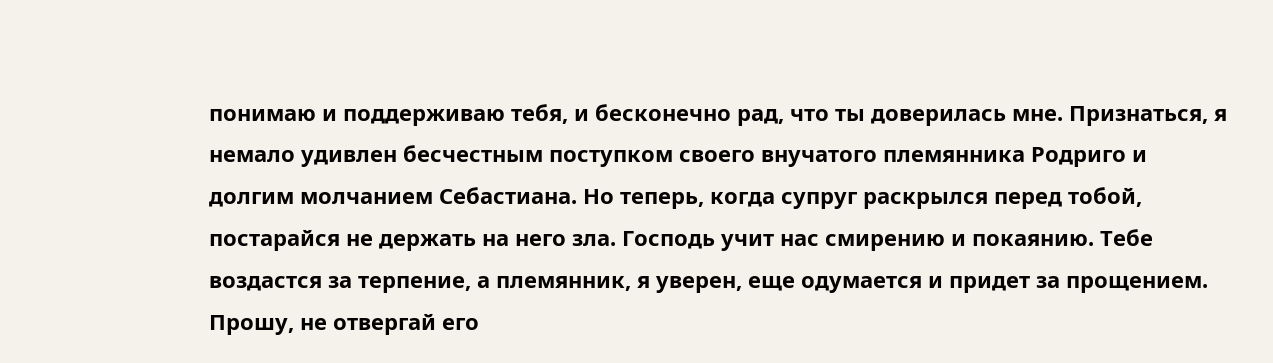понимаю и поддерживаю тебя, и бесконечно рад, что ты доверилась мне. Признаться, я немало удивлен бесчестным поступком своего внучатого племянника Родриго и долгим молчанием Себастиана. Но теперь, когда супруг раскрылся перед тобой, постарайся не держать на него зла. Господь учит нас смирению и покаянию. Тебе воздастся за терпение, а племянник, я уверен, еще одумается и придет за прощением. Прошу, не отвергай его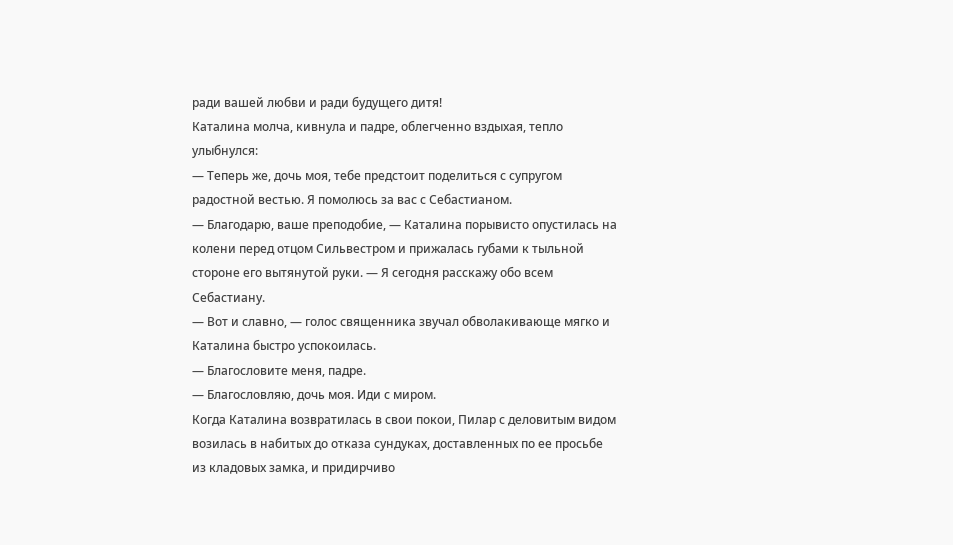ради вашей любви и ради будущего дитя!
Каталина молча, кивнула и падре, облегченно вздыхая, тепло улыбнулся:
— Теперь же, дочь моя, тебе предстоит поделиться с супругом радостной вестью. Я помолюсь за вас с Себастианом.
— Благодарю, ваше преподобие, — Каталина порывисто опустилась на колени перед отцом Сильвестром и прижалась губами к тыльной стороне его вытянутой руки. — Я сегодня расскажу обо всем Себастиану.
— Вот и славно, — голос священника звучал обволакивающе мягко и Каталина быстро успокоилась.
— Благословите меня, падре.
— Благословляю, дочь моя. Иди с миром.
Когда Каталина возвратилась в свои покои, Пилар с деловитым видом возилась в набитых до отказа сундуках, доставленных по ее просьбе из кладовых замка, и придирчиво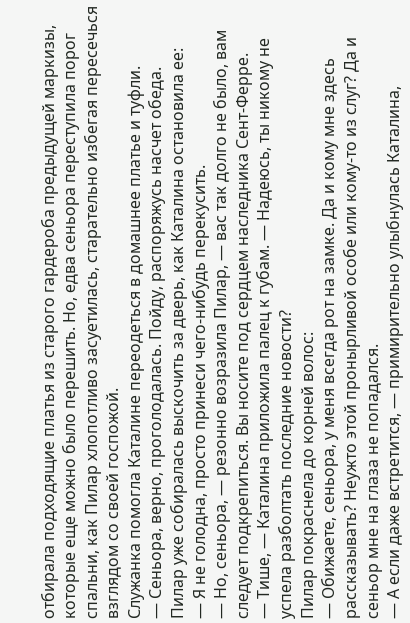отбирала подходящие платья из старого гардероба предыдущей маркизы, которые еще можно было перешить. Но, едва сеньора переступила порог спальни, как Пилар хлопотливо засуетилась, старательно избегая пересечься взглядом со своей госпожой.
Служанка помогла Каталине переодеться в домашнее платье и туфли.
— Сеньора, верно, проголодалась. Пойду, распоряжусь насчет обеда.
Пилар уже собиралась выскочить за дверь, как Каталина остановила ее:
— Я не голодна, просто принеси чего-нибудь перекусить.
— Но, сеньора, — резонно возразила Пилар, — вас так долго не было, вам следует подкрепиться. Вы носите под сердцем наследника Сент-Ферре.
— Тише, — Каталина приложила палец к губам. — Надеюсь, ты никому не успела разболтать последние новости?
Пилар покраснела до корней волос:
— Обижаете, сеньора, у меня всегда рот на замке. Да и кому мне здесь рассказывать? Неужто этой пронырливой особе или кому-то из слуг? Да и сеньор мне на глаза не попадался.
— А если даже встретится, — примирительно улыбнулась Каталина,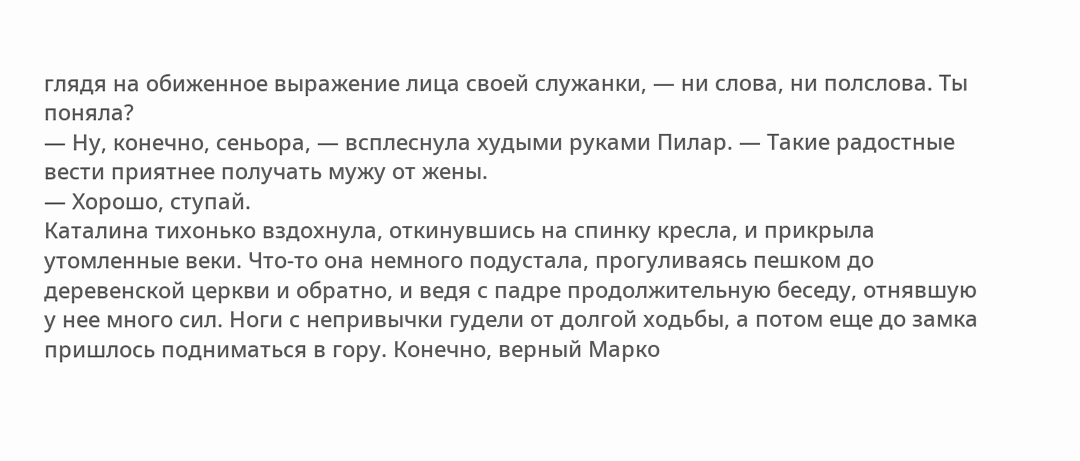глядя на обиженное выражение лица своей служанки, — ни слова, ни полслова. Ты поняла?
— Ну, конечно, сеньора, — всплеснула худыми руками Пилар. — Такие радостные вести приятнее получать мужу от жены.
— Хорошо, ступай.
Каталина тихонько вздохнула, откинувшись на спинку кресла, и прикрыла утомленные веки. Что-то она немного подустала, прогуливаясь пешком до деревенской церкви и обратно, и ведя с падре продолжительную беседу, отнявшую у нее много сил. Ноги с непривычки гудели от долгой ходьбы, а потом еще до замка пришлось подниматься в гору. Конечно, верный Марко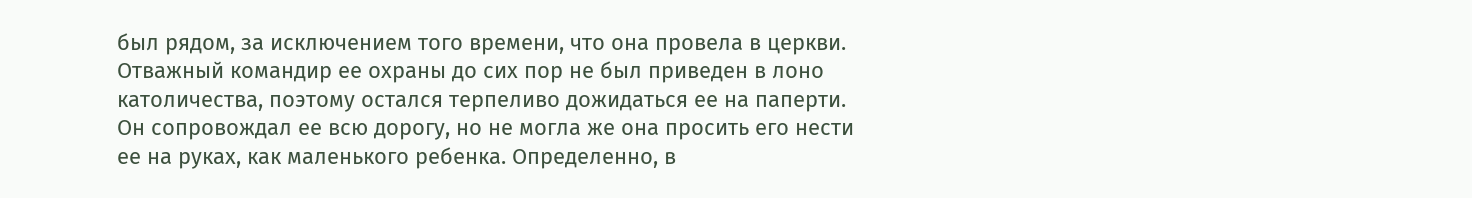был рядом, за исключением того времени, что она провела в церкви. Отважный командир ее охраны до сих пор не был приведен в лоно католичества, поэтому остался терпеливо дожидаться ее на паперти. Он сопровождал ее всю дорогу, но не могла же она просить его нести ее на руках, как маленького ребенка. Определенно, в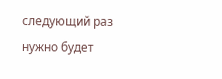следующий раз нужно будет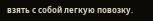взять с собой легкую повозку.